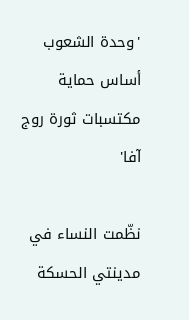'وحدة الشعوب أساس حماية مكتسبات ثورة روج آفا'

نظّمت النساء في مدينتي الحسكة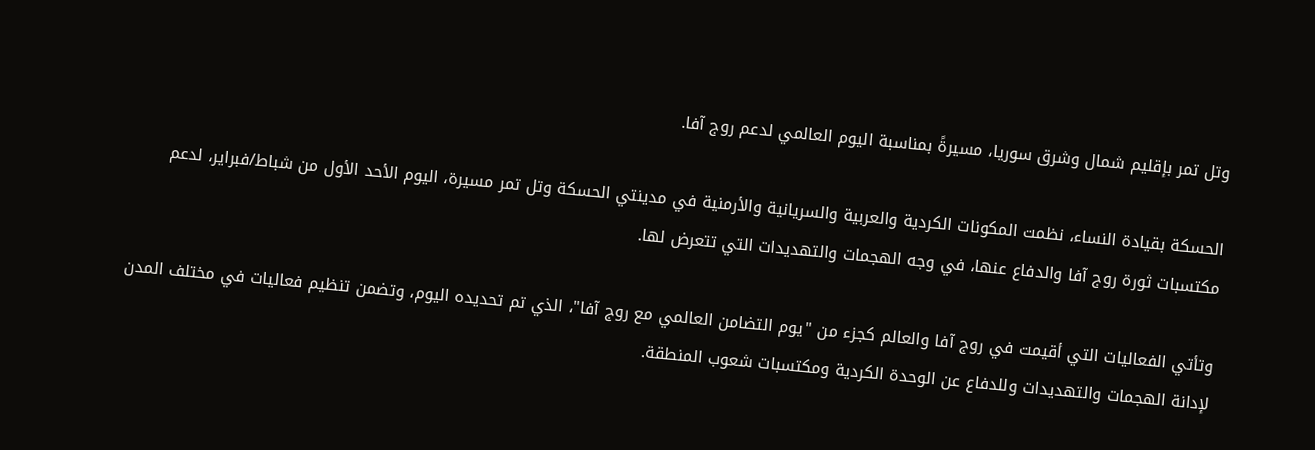وتل تمر بإقليم شمال وشرق سوريا، مسيرةً بمناسبة اليوم العالمي لدعم روج آفا.

الحسكة بقيادة النساء، نظمت المكونات الكردية والعربية والسريانية والأرمنية في مدينتي الحسكة وتل تمر مسيرة، اليوم الأحد الأول من شباط/فبراير، لدعم مكتسبات ثورة روج آفا والدفاع عنها، في وجه الهجمات والتهديدات التي تتعرض لها.

وتأتي الفعاليات التي أقيمت في روج آفا والعالم كجزء من "يوم التضامن العالمي مع روج آفا"، الذي تم تحديده اليوم، وتضمن تنظيم فعاليات في مختلف المدن لإدانة الهجمات والتهديدات وللدفاع عن الوحدة الكردية ومكتسبات شعوب المنطقة.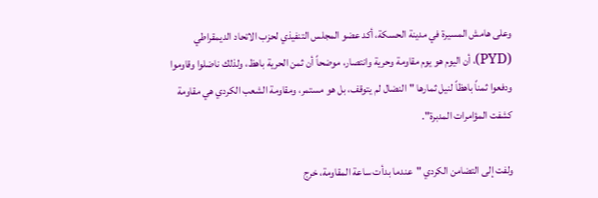وعلى هامش المسيرة في مدينة الحسكة، أكد عضو المجلس التنفيذي لحزب الاتحاد الديمقراطي (PYD)، أن اليوم هو يوم مقاومة وحرية وانتصار، موضحاً أن ثمن الحرية باهظ، ولذلك ناضلوا وقاوموا ودفعوا ثمناً باهظاً لنيل ثمارها "النضال لم يتوقف، بل هو مستمر، ومقاومة الشعب الكردي هي مقاومة كشفت المؤامرات المدبرة".

ولفت إلى التضامن الكردي "عندما بدأت ساعة المقاومة، خرج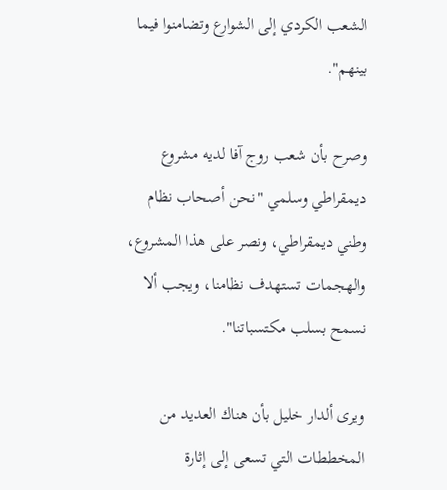الشعب الكردي إلى الشوارع وتضامنوا فيما بينهم".

وصرح بأن شعب روج آفا لديه مشروع ديمقراطي وسلمي "نحن أصحاب نظام وطني ديمقراطي، ونصر على هذا المشروع، والهجمات تستهدف نظامنا، ويجب ألا نسمح بسلب مكتسباتنا".

ويرى ألدار خليل بأن هناك العديد من المخططات التي تسعى إلى إثارة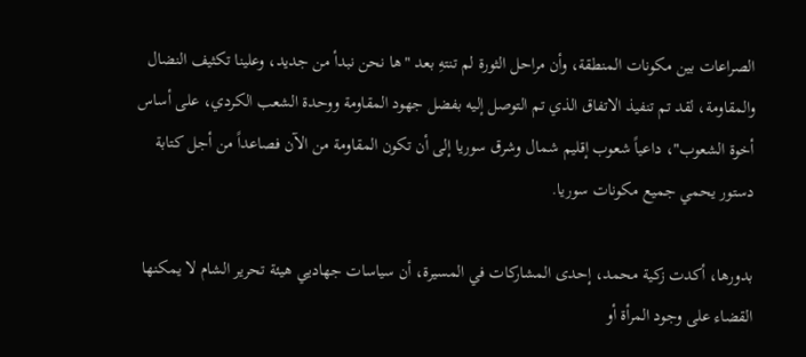الصراعات بين مكونات المنطقة، وأن مراحل الثورة لم تنتهِ بعد "ها نحن نبدأ من جديد، وعلينا تكثيف النضال والمقاومة، لقد تم تنفيذ الاتفاق الذي تم التوصل إليه بفضل جهود المقاومة ووحدة الشعب الكردي، على أساس أخوة الشعوب"، داعياً شعوب إقليم شمال وشرق سوريا إلى أن تكون المقاومة من الآن فصاعداً من أجل كتابة دستور يحمي جميع مكونات سوريا.

بدورها، أكدت زكية محمد، إحدى المشاركات في المسيرة، أن سياسات جهاديي هيئة تحرير الشام لا يمكنها القضاء على وجود المرأة أو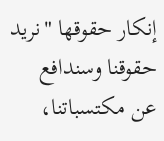إنكار حقوقها "نريد حقوقنا وسندافع عن مكتسباتنا،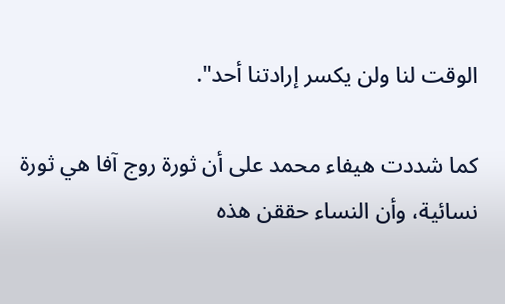الوقت لنا ولن يكسر إرادتنا أحد".

كما شددت هيفاء محمد على أن ثورة روج آفا هي ثورة نسائية، وأن النساء حققن هذه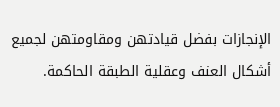الإنجازات بفضل قيادتهن ومقاومتهن لجميع أشكال العنف وعقلية الطبقة الحاكمة.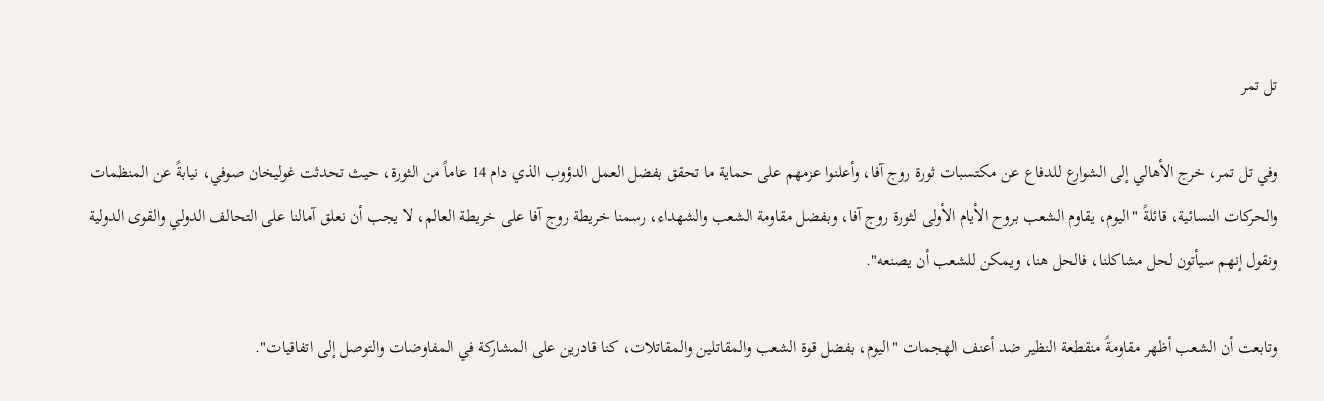تل تمر

وفي تل تمر، خرج الأهالي إلى الشوارع للدفاع عن مكتسبات ثورة روج آفا، وأعلنوا عزمهم على حماية ما تحقق بفضل العمل الدؤوب الذي دام 14 عاماً من الثورة، حيث تحدثت غوليخان صوفي، نيابةً عن المنظمات والحركات النسائية، قائلةً "اليوم، يقاوم الشعب بروح الأيام الأولى لثورة روج آفا، وبفضل مقاومة الشعب والشهداء، رسمنا خريطة روج آفا على خريطة العالم، لا يجب أن نعلق آمالنا على التحالف الدولي والقوى الدولية ونقول إنهم سيأتون لحل مشاكلنا، فالحل هنا، ويمكن للشعب أن يصنعه".

وتابعت أن الشعب أظهر مقاومةً منقطعة النظير ضد أعنف الهجمات "اليوم، بفضل قوة الشعب والمقاتلين والمقاتلات، كنا قادرين على المشاركة في المفاوضات والتوصل إلى اتفاقيات".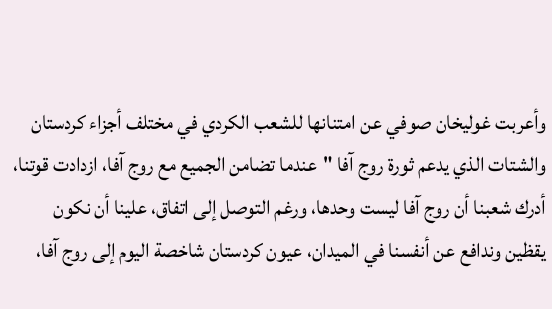وأعربت غوليخان صوفي عن امتنانها للشعب الكردي في مختلف أجزاء كردستان والشتات الذي يدعم ثورة روج آفا "عندما تضامن الجميع مع روج آفا، ازدادت قوتنا، أدرك شعبنا أن روج آفا ليست وحدها، ورغم التوصل إلى اتفاق، علينا أن نكون يقظين وندافع عن أنفسنا في الميدان، عيون كردستان شاخصة اليوم إلى روج آفا،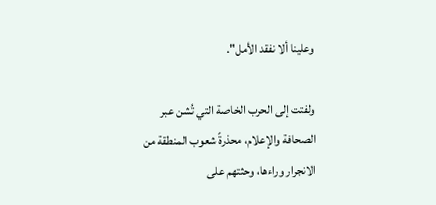وعلينا ألا نفقد الأمل".

ولفتت إلى الحرب الخاصة التي تُشن عبر الصحافة والإعلام، محذرةً شعوب المنطقة من الانجرار وراءها، وحثتهم على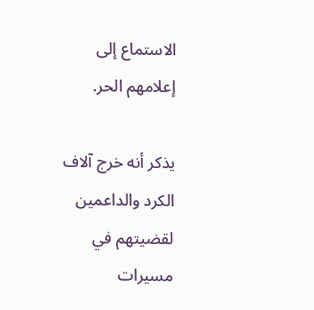الاستماع إلى إعلامهم الحر.

يذكر أنه خرج آلاف الكرد والداعمين لقضيتهم في مسيرات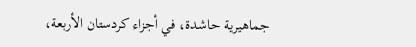جماهيرية حاشدة، في أجزاء كردستان الأربعة،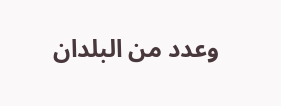وعدد من البلدان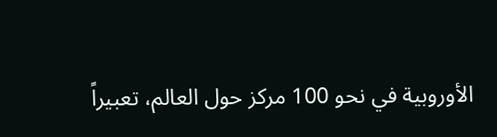الأوروبية في نحو 100 مركز حول العالم، تعبيراً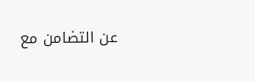عن التضامن مع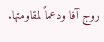روج آفا ودعماً لمقاومتها.